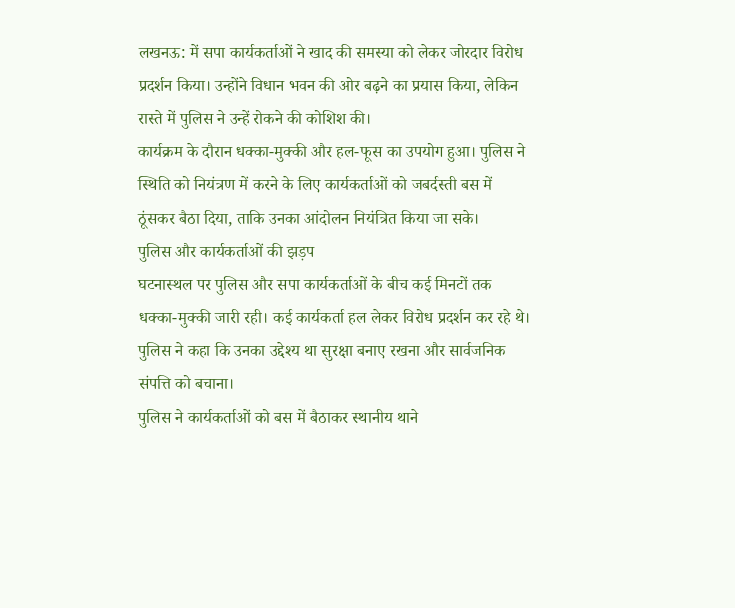लखनऊ: में सपा कार्यकर्ताओं ने खाद की समस्या को लेकर जोरदार विरोध प्रदर्शन किया। उन्होंने विधान भवन की ओर बढ़ने का प्रयास किया, लेकिन रास्ते में पुलिस ने उन्हें रोकने की कोशिश की।
कार्यक्रम के दौरान धक्का-मुक्की और हल-फूस का उपयोग हुआ। पुलिस ने स्थिति को नियंत्रण में करने के लिए कार्यकर्ताओं को जबर्दस्ती बस में ठूंसकर बैठा दिया, ताकि उनका आंदोलन नियंत्रित किया जा सके।
पुलिस और कार्यकर्ताओं की झड़प
घटनास्थल पर पुलिस और सपा कार्यकर्ताओं के बीच कई मिनटों तक धक्का-मुक्की जारी रही। कई कार्यकर्ता हल लेकर विरोध प्रदर्शन कर रहे थे। पुलिस ने कहा कि उनका उद्देश्य था सुरक्षा बनाए रखना और सार्वजनिक संपत्ति को बचाना।
पुलिस ने कार्यकर्ताओं को बस में बैठाकर स्थानीय थाने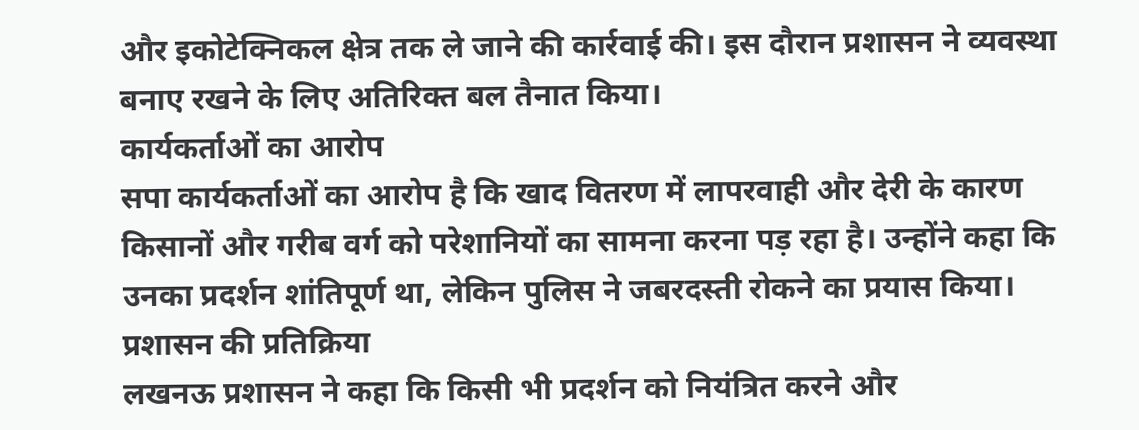और इकोटेक्निकल क्षेत्र तक ले जाने की कार्रवाई की। इस दौरान प्रशासन ने व्यवस्था बनाए रखने के लिए अतिरिक्त बल तैनात किया।
कार्यकर्ताओं का आरोप
सपा कार्यकर्ताओं का आरोप है कि खाद वितरण में लापरवाही और देरी के कारण किसानों और गरीब वर्ग को परेशानियों का सामना करना पड़ रहा है। उन्होंने कहा कि उनका प्रदर्शन शांतिपूर्ण था, लेकिन पुलिस ने जबरदस्ती रोकने का प्रयास किया।
प्रशासन की प्रतिक्रिया
लखनऊ प्रशासन ने कहा कि किसी भी प्रदर्शन को नियंत्रित करने और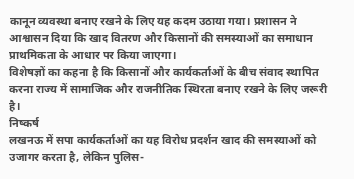कानून व्यवस्था बनाए रखने के लिए यह कदम उठाया गया। प्रशासन ने आश्वासन दिया कि खाद वितरण और किसानों की समस्याओं का समाधान प्राथमिकता के आधार पर किया जाएगा।
विशेषज्ञों का कहना है कि किसानों और कार्यकर्ताओं के बीच संवाद स्थापित करना राज्य में सामाजिक और राजनीतिक स्थिरता बनाए रखने के लिए जरूरी है।
निष्कर्ष
लखनऊ में सपा कार्यकर्ताओं का यह विरोध प्रदर्शन खाद की समस्याओं को उजागर करता है, लेकिन पुलिस-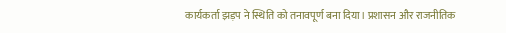कार्यकर्ता झड़प ने स्थिति को तनावपूर्ण बना दिया। प्रशासन और राजनीतिक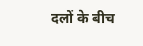दलों के बीच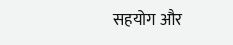सहयोग और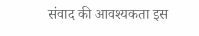संवाद की आवश्यकता इस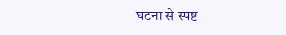घटना से स्पष्ट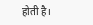होती है।